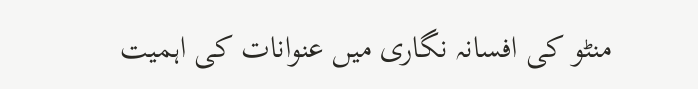منٹو کی افسانہ نگاری میں عنوانات کی اہمیت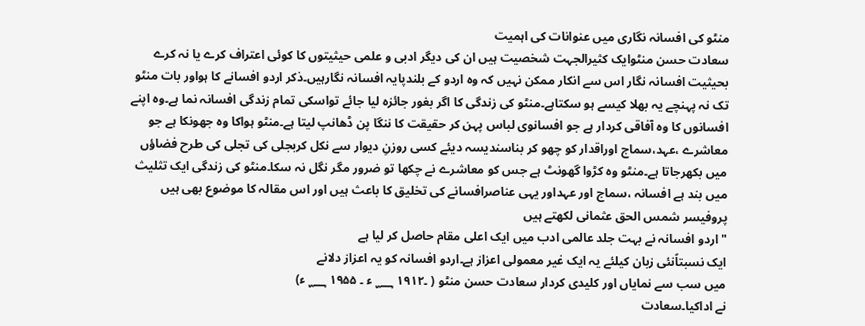منٹو کی افسانہ نگاری میں عنوانات کی اہمیت
سعادت حسن منٹوایک کثیرالجہت شخصیت ہیں ان کی دیگر ادبی و علمی حیثیتوں کا کوئی اعتراف کرے یا نہ کرے بحیثیت افسانہ نگار اس سے انکار ممکن نہیں کہ وہ اردو کے بلندپایہ افسانہ نگارہیں۔ذکر اردو افسانے کا ہواور بات منٹو تک نہ پہنچے یہ بھلا کیسے ہو سکتاہے۔منٹو کی زندگی کا اگر بغور جائزہ لیا جائے تواسکی تمام زندگی افسانہ نما ہے۔وہ اپنے افسانوں کا وہ آفاقی کردار ہے جو افسانوی لباس پہن کر حقیقت کا ننگا پن ڈھانپ لیتا ہے۔منٹو ہواکا وہ جھونکا ہے جو معاشرے ،عہد،سماج اوراقدار کو چھو کر بناسندیسہ دیئے کسی روزنِ دیوار سے نکل کربجلی کی تجلی کی طرح فضاؤں میں بکھرجاتا ہے۔منٹو وہ کڑوا گھونٹ ہے جس کو معاشرے نے چکھا تو ضرور مگر نگل نہ سکا۔منٹو کی زندگی ایک تثلیث میں بند ہے افسانہ ،سماج اور عہداور یہی عناصرافسانے کی تخلیق کا باعث ہیں اور اس مقالہ کا موضوع بھی ہیں
پروفیسر شمس الحق عثمانی لکھتے ہیں
"اردو افسانہ نے بہت جلد عالمی ادب میں ایک اعلی مقام حاصل کر لیا ہے
ایک نسبتاًنئی زبان کیلئے یہ ایک غیر معمولی اعزاز ہے۔اردو افسانہ کو یہ اعزاز دلانے
میں سب سے نمایاں اور کلیدی کردار سعادت حسن منٹو ( ۔۱۹۱۲ ؁ ء ۔ ۱۹۵۵ ؁ ء)
نے اداکیا۔سعادت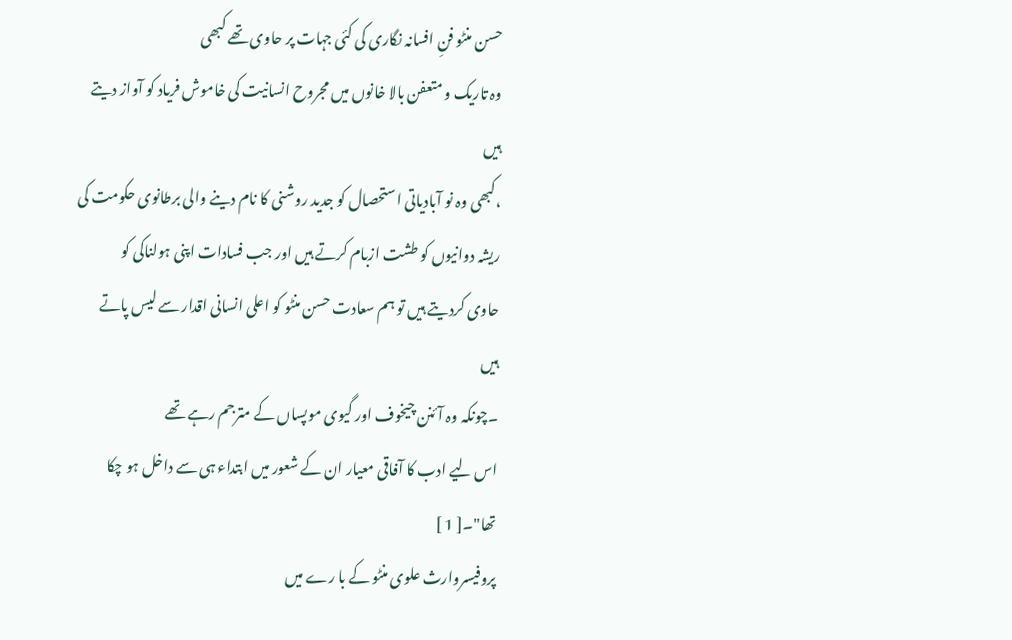حسن منٹو فنِ افسانہ نگاری کی کئی جہات پر حاوی تھے کبھی
وہ تاریک و متعفن بالا خانوں میں مجروح انسانیت کی خاموش فریاد کو آواز دیتے ہیں
،کبھی وہ نو آبادیاتی استحصال کو جدید روشنی کا نام دینے والی برطانوی حکومت کی
ریشہ دوانیوں کو طشت ازبام کرتے ہیں اور جب فسادات اپنی ہولناکی کو
حاوی کردیتے ہیں تو ہم سعادت حسن منٹو کو اعلی انسانی اقدار سے لیس پاتے ہیں
۔چونکہ وہ آئنن چیخوف اور گیوی موپساں کے مترجم رہے تھے
اس لیے ادب کا آفاقی معیار ان کے شعور میں ابتداء ہی سے داخل ہو چکا تھا"۔[ 1 ]
پروفیسروارث علوی منٹو کے با رے میں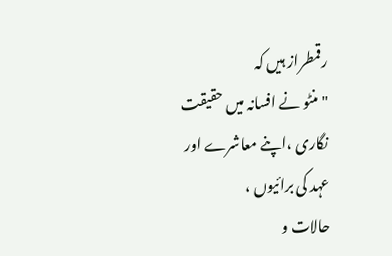رقمطراز ہیں کہ
"منٹو نے افسانہ میں حقیقت نگاری ،اپنے معاشرے اور عہد کی برائیوں ،
حالات و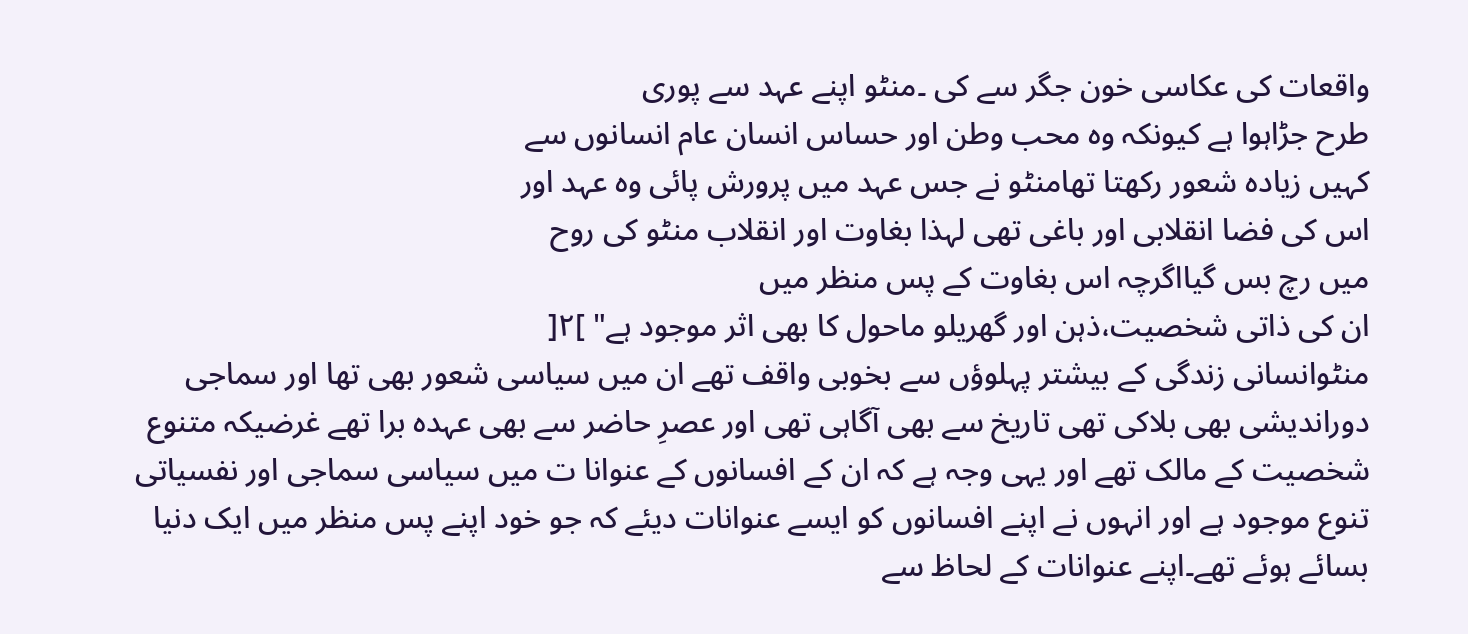واقعات کی عکاسی خون جگر سے کی ۔منٹو اپنے عہد سے پوری
طرح جڑاہوا ہے کیونکہ وہ محب وطن اور حساس انسان عام انسانوں سے
کہیں زیادہ شعور رکھتا تھامنٹو نے جس عہد میں پرورش پائی وہ عہد اور
اس کی فضا انقلابی اور باغی تھی لہذا بغاوت اور انقلاب منٹو کی روح
میں رچ بس گیااگرچہ اس بغاوت کے پس منظر میں
ان کی ذاتی شخصیت،ذہن اور گھریلو ماحول کا بھی اثر موجود ہے" ]۲[
منٹوانسانی زندگی کے بیشتر پہلوؤں سے بخوبی واقف تھے ان میں سیاسی شعور بھی تھا اور سماجی دوراندیشی بھی بلاکی تھی تاریخ سے بھی آگاہی تھی اور عصرِ حاضر سے بھی عہدہ برا تھے غرضیکہ متنوع شخصیت کے مالک تھے اور یہی وجہ ہے کہ ان کے افسانوں کے عنوانا ت میں سیاسی سماجی اور نفسیاتی تنوع موجود ہے اور انہوں نے اپنے افسانوں کو ایسے عنوانات دیئے کہ جو خود اپنے پس منظر میں ایک دنیا بسائے ہوئے تھے۔اپنے عنوانات کے لحاظ سے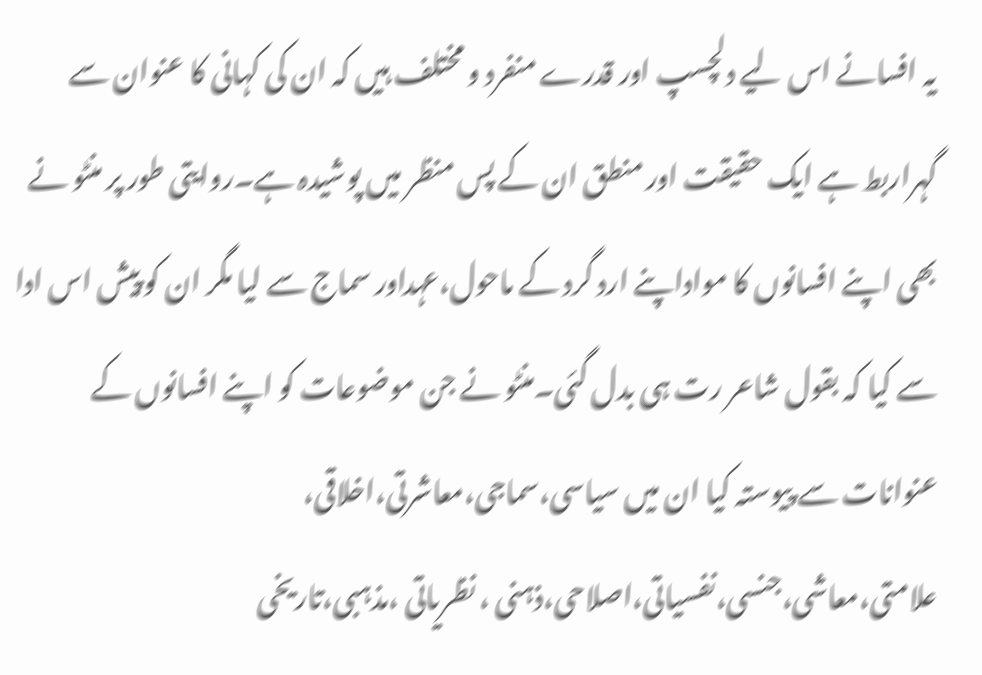یہ افسانے اس لیے دلچسپ اور قدرے منفرد و مختلف ہیں کہ ان کی کہانی کا عنوان سے گہراربط ہے ایک حقیقت اور منطق ان کے پس منظر میں پوشیدہ ہے۔روایتی طور پر منٹو نے بھی اپنے افسانوں کا مواداپنے ارد گرد کے ماحول،عہداور سماج سے لیا مگر ان کو پیش اس ادا سے کیا کہ بقول شاعر رت ہی بدل گئی۔منٹو نے جن موضوعات کو اپنے افسانوں کے عنوانات سے پیوستہ کیا ان میں سیاسی،سماجی،معاشرتی،اخلاقی، علامتی،معاشی،جنسی،نفسیاتی،اصلاحی،ذہنی ، نظریاتی ،مذہبی،تاریخی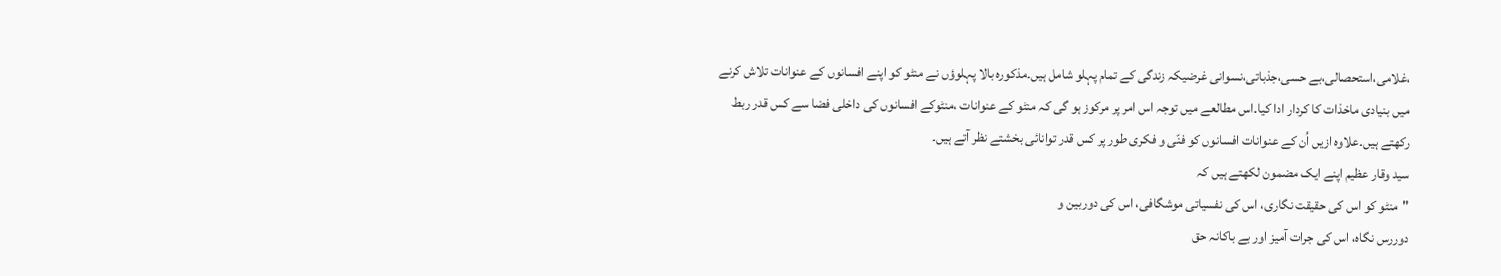،غلامی،استحصالی،بے حسی،جذباتی،نسوانی غرضیکہ زندگی کے تمام پہلو شامل ہیں۔مذکورہ بالا پہلوؤں نے منٹو کو اپنے افسانوں کے عنوانات تلاش کرنے میں بنیادی ماخذات کا کردار ادا کیا۔اس مطالعے میں توجہ اس امر پر مرکوز ہو گی کہ منٹو کے عنوانات ،منٹوکے افسانوں کی داخلی فضا سے کس قدر ربط رکھتے ہیں۔علاوہ ازیں اُن کے عنوانات افسانوں کو فنّی و فکری طور پر کس قدر توانائی بخشتے نظر آتے ہیں۔
سید وقار عظیم اپنے ایک مضمون لکھتے ہیں کہ
"منٹو کو اس کی حقیقت نگاری، اس کی نفسیاتی موشگافی، اس کی دوربین و
دوررس نگاہ، اس کی جرات آمیز اور بے باکانہ حق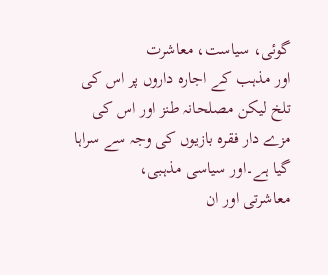گوئی، سیاست، معاشرت
اور مذہب کے اجارہ داروں پر اس کی تلخ لیکن مصلحانہ طنز اور اس کی
مزے دار فقرہ بازیوں کی وجہ سے سراہا گیا ہے۔اور سیاسی مذہبی،
معاشرتی اور ان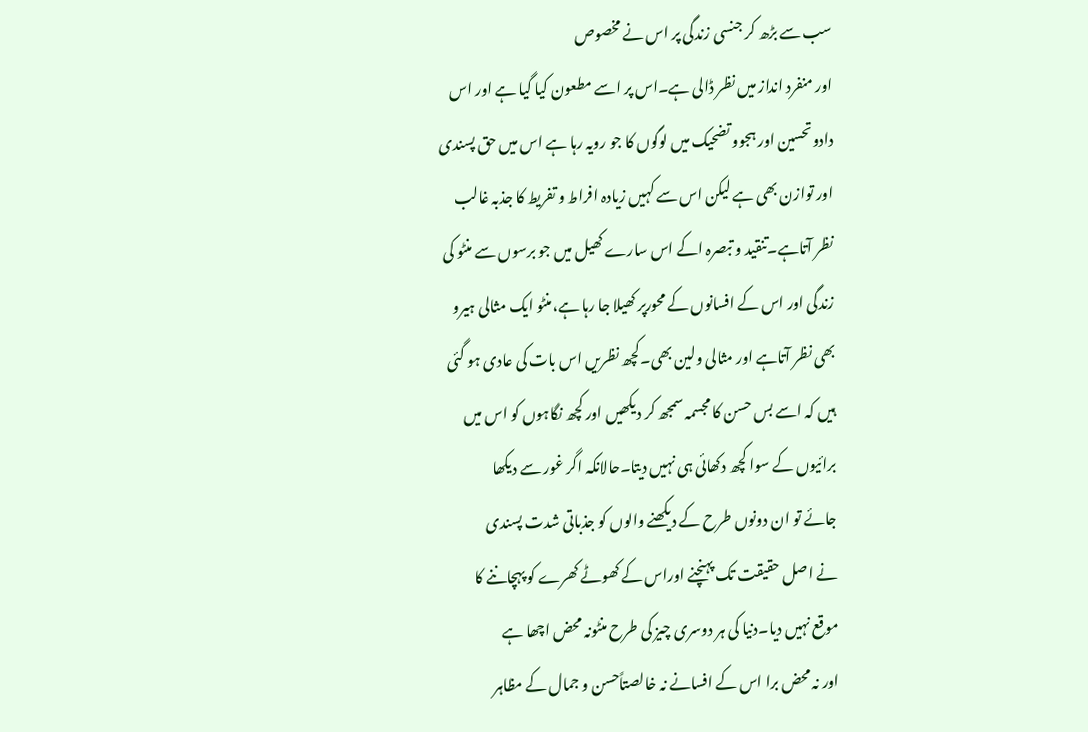سب سے بڑھ کر جنسی زندگی پر اس نے مخصوص
اور منفرد انداز میں نظر ڈالی ہے۔اس پر اسے مطعون کیا گیا ہے اور اس
دادوتحسین اور ہجوو تضحیک میں لوگوں کا جو رویہ رہا ہے اس میں حق پسندی
اور توازن بھی ہے لیکن اس سے کہیں زیادہ افراط و تفریط کا جذبہ غالب
نظر آتاہے۔تنقید و تبصرہ اکے اس سارے کھیل میں جو برسوں سے منٹو کی
زندگی اور اس کے افسانوں کے محورپر کھیلا جا رہا ہے،منٹو ایک مثالی ہیرو
بھی نظر آتاہے اور مثالی ولین بھی۔کچھ نظریں اس بات کی عادی ہو گئی
ہیں کہ اسے بس حسن کا مجسمہ سمجھ کر دیکھیں اور کچھ نگاہوں کو اس میں
برائیوں کے سوا کچھ دکھائی ہی نہیں دیتا۔حالانکہ اگر غور سے دیکھا
جائے تو ان دونوں طرح کے دیکھنے والوں کو جذباتی شدت پسندی
نے اصل حقیقت تک پہنچنے اوراس کے کھوٹے کھرے کو پہچاننے کا
موقع نہیں دیا۔دنیا کی ہر دوسری چیز کی طرح منٹونہ محض اچھا ہے
اور نہ محض برا اس کے افسانے نہ خالصتاًحسن و جمال کے مظاہر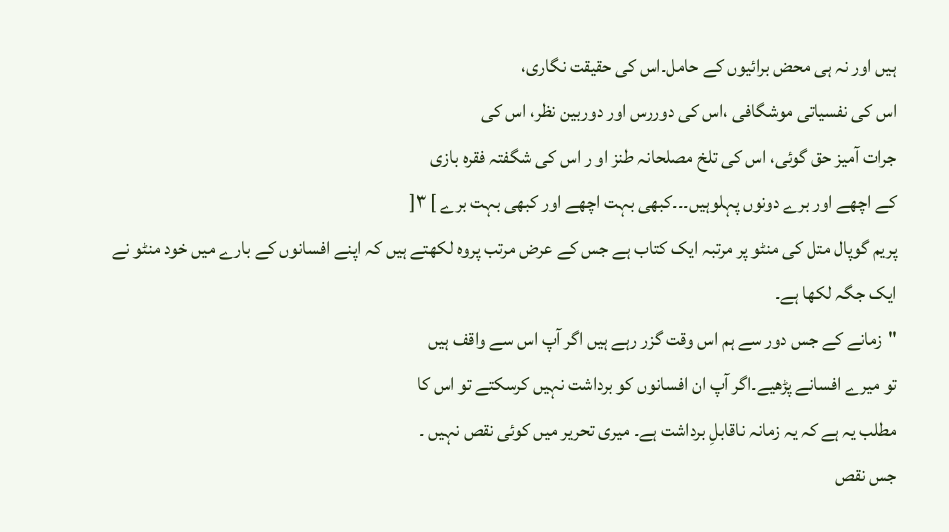ہیں اور نہ ہی محض برائیوں کے حامل۔اس کی حقیقت نگاری،
اس کی نفسیاتی موشگافی ،اس کی دوررس اور دوربین نظر، اس کی
جرات آمیز حق گوئی، اس کی تلخ مصلحانہ طنز او ر اس کی شگفتہ فقرہ بازی
کے اچھے اور برے دونوں پہلوہیں۔۔۔کبھی بہت اچھے اور کبھی بہت برے ] ۳[
پریم گوپال متل کی منٹو پر مرتبہ ایک کتاب ہے جس کے عرض مرتب پروہ لکھتے ہیں کہ اپنے افسانوں کے بارے میں خود منٹو نے ایک جگہ لکھا ہے۔
"زمانے کے جس دور سے ہم اس وقت گزر رہے ہیں اگر آپ اس سے واقف ہیں
تو میرے افسانے پڑھیے۔اگر آپ ان افسانوں کو برداشت نہیں کرسکتے تو اس کا
مطلب یہ ہے کہ یہ زمانہ ناقابلِ برداشت ہے۔ میری تحریر میں کوئی نقص نہیں ۔
جس نقص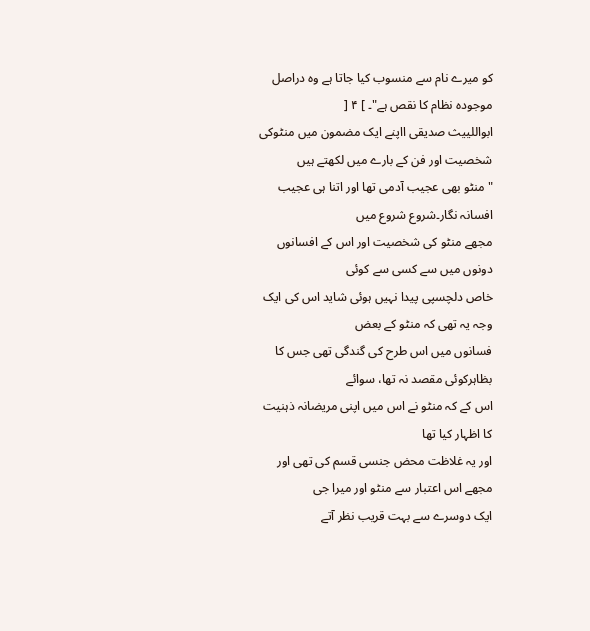کو میرے نام سے منسوب کیا جاتا ہے وہ دراصل موجودہ نظام کا نقص ہے"۔ ] ۴ [
ابواللییث صدیقی ااپنے ایک مضمون میں منٹوکی شخصیت اور فن کے بارے میں لکھتے ہیں
"منٹو بھی عجیب آدمی تھا اور اتنا ہی عجیب افسانہ نگار۔شروع شروع میں
مجھے منٹو کی شخصیت اور اس کے افسانوں دونوں میں سے کسی سے کوئی
خاص دلچسپی پیدا نہیں ہوئی شاید اس کی ایک وجہ یہ تھی کہ منٹو کے بعض
فسانوں میں اس طرح کی گندگی تھی جس کا بظاہرکوئی مقصد نہ تھا، سوائے
اس کے کہ منٹو نے اس میں اپنی مریضانہ ذہنیت کا اظہار کیا تھا
اور یہ غلاظت محض جنسی قسم کی تھی اور مجھے اس اعتبار سے منٹو اور میرا جی
ایک دوسرے سے بہت قریب نظر آتے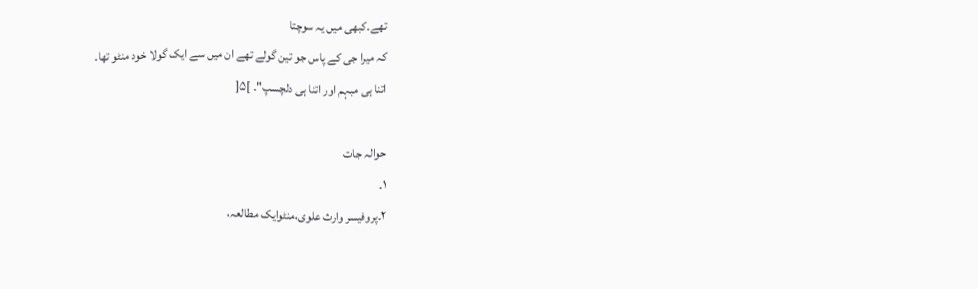تھے۔کبھی میں یہ سوچتا
کہ میرا جی کے پاس جو تین گولے تھے ان میں سے ایک گولا خود منٹو تھا۔
اتنا ہی مبہم اور اتنا ہی دلچسپ"۔ ]۵[

حوالہ جات
۱۔
۲۔پروفیسر وارث علوی،منٹوایک مطالعہ،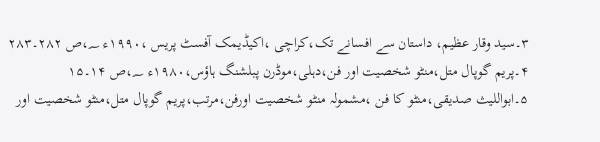۳۔سید وقار عظیم، داستان سے افسانے تک،کراچی ،اکیڈیمک آفسٹ پریس ،۱۹۹۰ء ؁،ص ۲۸۲۔۲۸۳
۴۔پریم گوپال متل،منٹو شخصیت اور فن،دہلی،موڈرن پبلشنگ ہاؤس،۱۹۸۰ء ؁،ص ۱۴۔۱۵
۵۔ابواللیث صدیقی،منٹو کا فن ،مشمولہ منٹو شخصیت اورفن،مرتب،پریم گوپال متل،منٹو شخصیت اور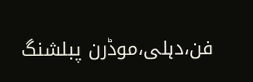فن،دہلی،موڈرن پبلشنگ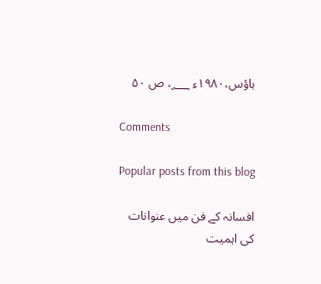ہاؤس،۱۹۸۰ء ؁، ص ۵۰

Comments

Popular posts from this blog

افسانہ کے فن میں عنوانات کی اہمیت